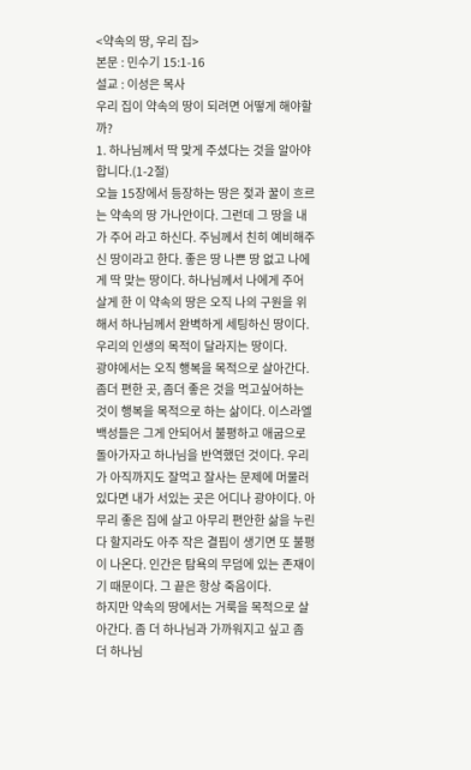<약속의 땅, 우리 집>
본문 : 민수기 15:1-16
설교 : 이성은 목사
우리 집이 약속의 땅이 되려면 어떻게 해야할까?
1. 하나님께서 딱 맞게 주셨다는 것을 알아야 합니다.(1-2절)
오늘 15장에서 등장하는 땅은 젖과 꿀이 흐르는 약속의 땅 가나안이다. 그런데 그 땅을 내가 주어 라고 하신다. 주님께서 친히 예비해주신 땅이라고 한다. 좋은 땅 나쁜 땅 없고 나에게 딱 맞는 땅이다. 하나님께서 나에게 주어 살게 한 이 약속의 땅은 오직 나의 구원을 위해서 하나님께서 완벽하게 세팅하신 땅이다. 우리의 인생의 목적이 달라지는 땅이다.
광야에서는 오직 행복을 목적으로 살아간다. 좀더 편한 곳, 좀더 좋은 것을 먹고싶어하는 것이 행복을 목적으로 하는 삶이다. 이스라엘 백성들은 그게 안되어서 불평하고 애굽으로 돌아가자고 하나님을 반역했던 것이다. 우리가 아직까지도 잘먹고 잘사는 문제에 머물러 있다면 내가 서있는 곳은 어디나 광야이다. 아무리 좋은 집에 살고 아무리 편안한 삶을 누린다 할지라도 아주 작은 결핍이 생기면 또 불평이 나온다. 인간은 탐욕의 무덤에 있는 존재이기 때문이다. 그 끝은 항상 죽음이다.
하지만 약속의 땅에서는 거룩을 목적으로 살아간다. 좀 더 하나님과 가까워지고 싶고 좀 더 하나님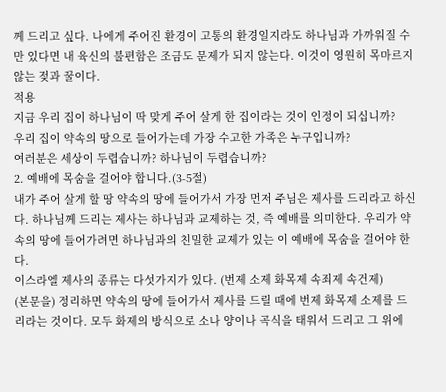께 드리고 싶다. 나에게 주어진 환경이 고통의 환경일지라도 하나님과 가까워질 수만 있다면 내 육신의 불편함은 조금도 문제가 되지 않는다. 이것이 영원히 목마르지 않는 젖과 꿀이다.
적용
지금 우리 집이 하나님이 딱 맞게 주어 살게 한 집이라는 것이 인정이 되십니까?
우리 집이 약속의 땅으로 들어가는데 가장 수고한 가족은 누구입니까?
여러분은 세상이 두렵습니까? 하나님이 두렵습니까?
2. 예배에 목숨을 걸어야 합니다.(3-5절)
내가 주어 살게 할 땅 약속의 땅에 들어가서 가장 먼저 주님은 제사를 드리라고 하신다. 하나님께 드리는 제사는 하나님과 교제하는 것, 즉 예배를 의미한다. 우리가 약속의 땅에 들어가려면 하나님과의 친밀한 교제가 있는 이 예배에 목숨을 걸어야 한다.
이스라엘 제사의 종류는 다섯가지가 있다. (번제 소제 화목제 속죄제 속건제)
(본문을) 정리하면 약속의 땅에 들어가서 제사를 드릴 때에 번제 화목제 소제를 드리라는 것이다. 모두 화제의 방식으로 소나 양이나 곡식을 태워서 드리고 그 위에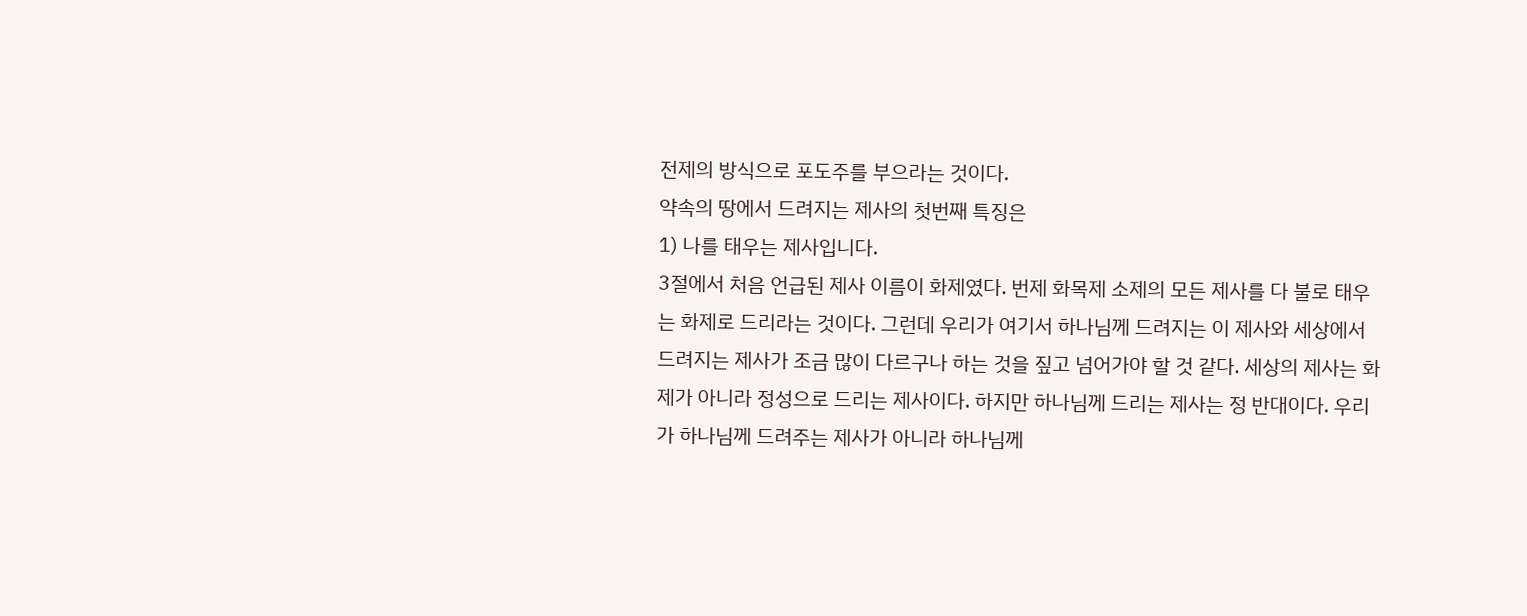전제의 방식으로 포도주를 부으라는 것이다.
약속의 땅에서 드려지는 제사의 첫번째 특징은
1) 나를 태우는 제사입니다.
3절에서 처음 언급된 제사 이름이 화제였다. 번제 화목제 소제의 모든 제사를 다 불로 태우는 화제로 드리라는 것이다. 그런데 우리가 여기서 하나님께 드려지는 이 제사와 세상에서 드려지는 제사가 조금 많이 다르구나 하는 것을 짚고 넘어가야 할 것 같다. 세상의 제사는 화제가 아니라 정성으로 드리는 제사이다. 하지만 하나님께 드리는 제사는 정 반대이다. 우리가 하나님께 드려주는 제사가 아니라 하나님께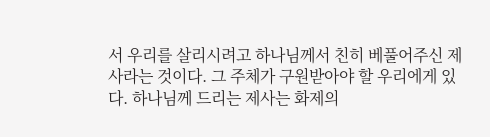서 우리를 살리시려고 하나님께서 친히 베풀어주신 제사라는 것이다. 그 주체가 구원받아야 할 우리에게 있다. 하나님께 드리는 제사는 화제의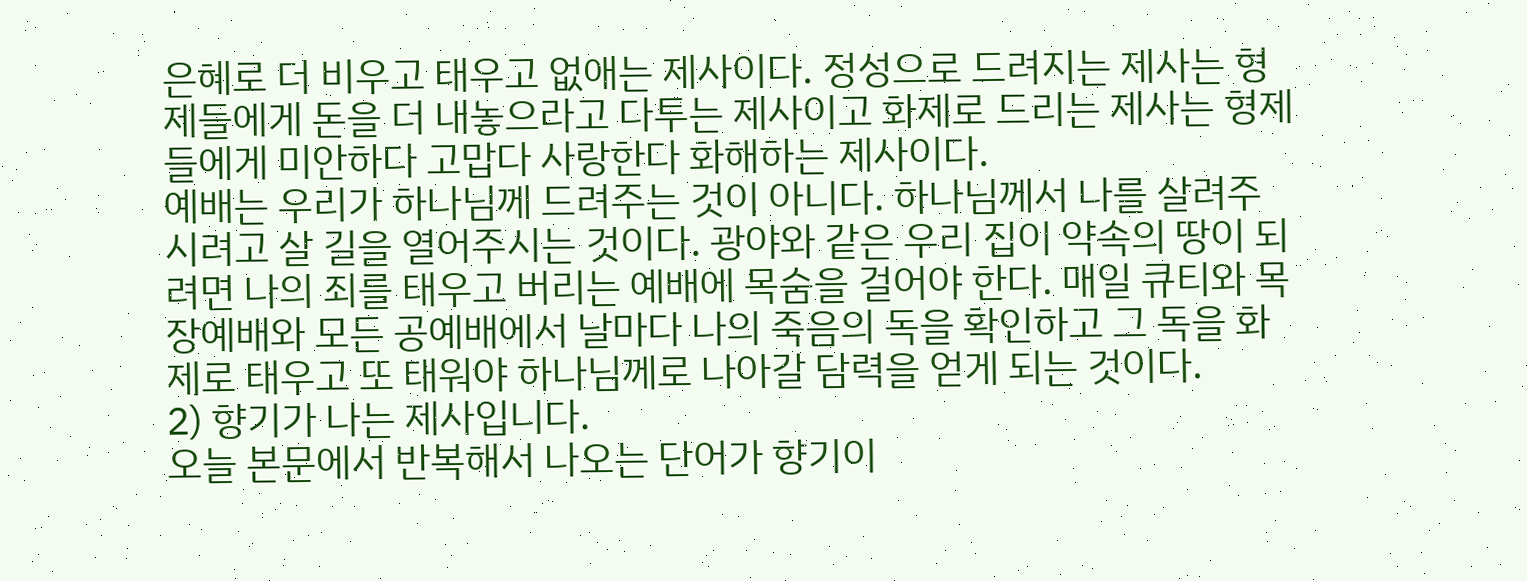은혜로 더 비우고 태우고 없애는 제사이다. 정성으로 드려지는 제사는 형제들에게 돈을 더 내놓으라고 다투는 제사이고 화제로 드리는 제사는 형제들에게 미안하다 고맙다 사랑한다 화해하는 제사이다.
예배는 우리가 하나님께 드려주는 것이 아니다. 하나님께서 나를 살려주시려고 살 길을 열어주시는 것이다. 광야와 같은 우리 집이 약속의 땅이 되려면 나의 죄를 태우고 버리는 예배에 목숨을 걸어야 한다. 매일 큐티와 목장예배와 모든 공예배에서 날마다 나의 죽음의 독을 확인하고 그 독을 화제로 태우고 또 태워야 하나님께로 나아갈 담력을 얻게 되는 것이다.
2) 향기가 나는 제사입니다.
오늘 본문에서 반복해서 나오는 단어가 향기이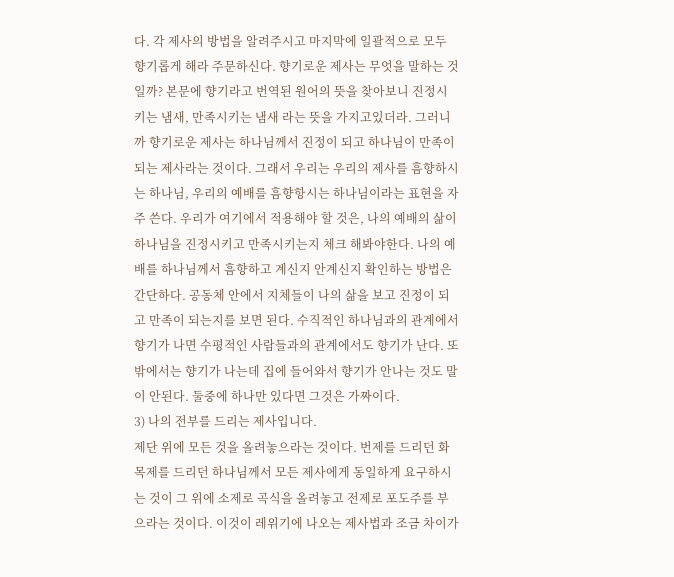다. 각 제사의 방법을 알려주시고 마지막에 일괄적으로 모두 향기롭게 해라 주문하신다. 향기로운 제사는 무엇을 말하는 것일까? 본문에 향기라고 번역된 원어의 뜻을 찾아보니 진정시키는 냄새, 만족시키는 냄새 라는 뜻을 가지고있더라. 그러니까 향기로운 제사는 하나님께서 진정이 되고 하나님이 만족이 되는 제사라는 것이다. 그래서 우리는 우리의 제사를 흠향하시는 하나님, 우리의 예배를 흠향항시는 하나님이라는 표현을 자주 쓴다. 우리가 여기에서 적용해야 할 것은, 나의 예배의 삶이 하나님을 진정시키고 만족시키는지 체크 해봐야한다. 나의 예배를 하나님께서 흠향하고 계신지 안계신지 확인하는 방법은 간단하다. 공동체 안에서 지체들이 나의 삶을 보고 진정이 되고 만족이 되는지를 보면 된다. 수직적인 하나님과의 관계에서 향기가 나면 수평적인 사람들과의 관계에서도 향기가 난다. 또 밖에서는 향기가 나는데 집에 들어와서 향기가 안나는 것도 말이 안된다. 둘중에 하나만 있다면 그것은 가짜이다.
3) 나의 전부를 드리는 제사입니다.
제단 위에 모든 것을 올려놓으라는 것이다. 번제를 드리던 화목제를 드리던 하나님께서 모든 제사에게 동일하게 요구하시는 것이 그 위에 소제로 곡식을 올려놓고 전제로 포도주를 부으라는 것이다. 이것이 레위기에 나오는 제사법과 조금 차이가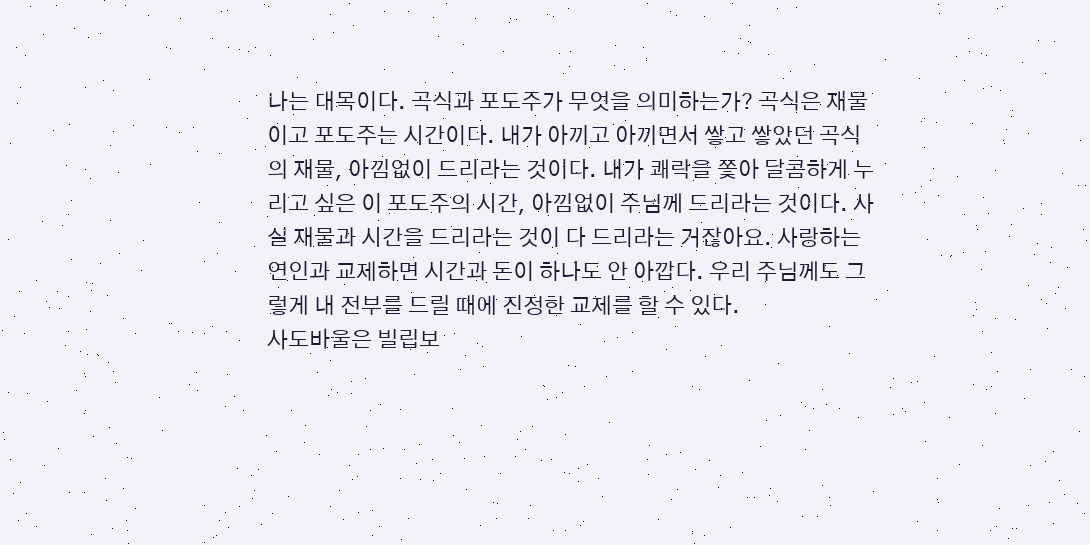나는 대목이다. 곡식과 포도주가 무엇을 의미하는가? 곡식은 재물이고 포도주는 시간이다. 내가 아끼고 아끼면서 쌓고 쌓았던 곡식의 재물, 아낌없이 드리라는 것이다. 내가 쾌락을 쫓아 달콤하게 누리고 싶은 이 포도주의 시간, 아낌없이 주님께 드리라는 것이다. 사실 재물과 시간을 드리라는 것이 다 드리라는 거잖아요. 사랑하는 연인과 교제하면 시간과 돈이 하나도 안 아깝다. 우리 주님께도 그렇게 내 전부를 드릴 때에 진정한 교제를 할 수 있다.
사도바울은 빌립보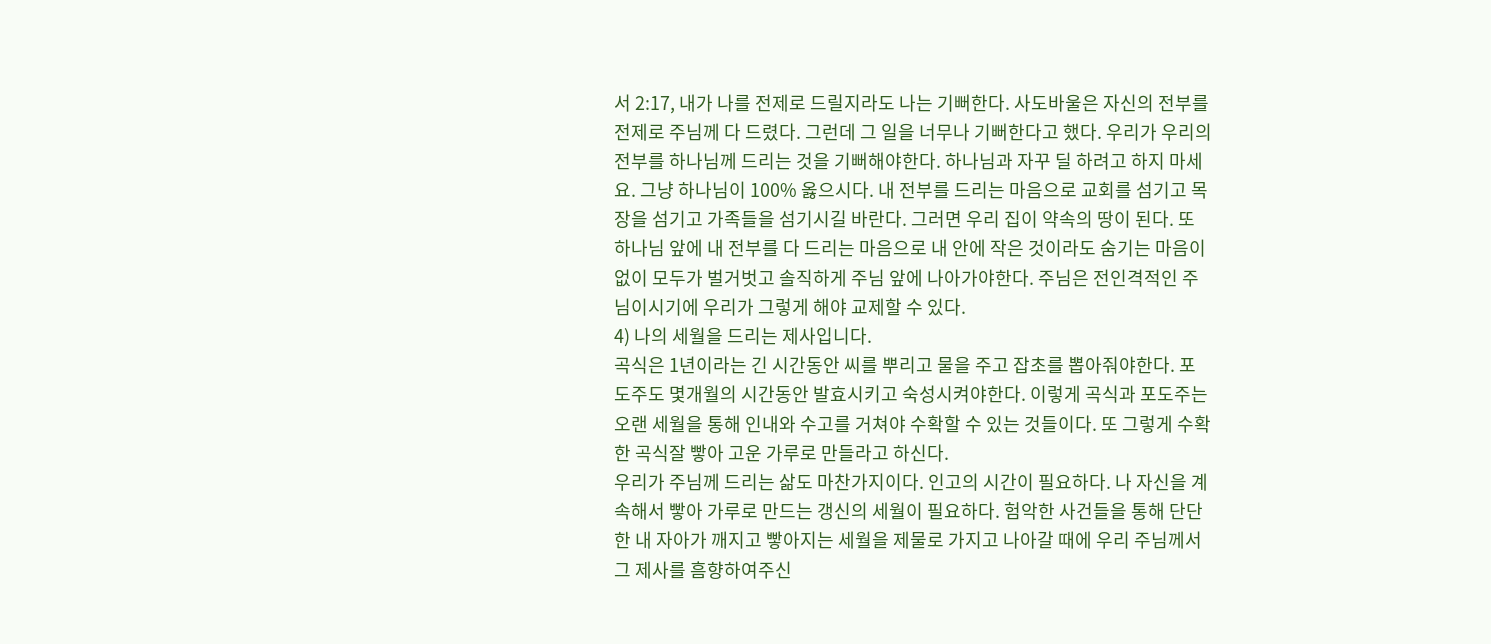서 2:17, 내가 나를 전제로 드릴지라도 나는 기뻐한다. 사도바울은 자신의 전부를 전제로 주님께 다 드렸다. 그런데 그 일을 너무나 기뻐한다고 했다. 우리가 우리의 전부를 하나님께 드리는 것을 기뻐해야한다. 하나님과 자꾸 딜 하려고 하지 마세요. 그냥 하나님이 100% 옳으시다. 내 전부를 드리는 마음으로 교회를 섬기고 목장을 섬기고 가족들을 섬기시길 바란다. 그러면 우리 집이 약속의 땅이 된다. 또 하나님 앞에 내 전부를 다 드리는 마음으로 내 안에 작은 것이라도 숨기는 마음이 없이 모두가 벌거벗고 솔직하게 주님 앞에 나아가야한다. 주님은 전인격적인 주님이시기에 우리가 그렇게 해야 교제할 수 있다.
4) 나의 세월을 드리는 제사입니다.
곡식은 1년이라는 긴 시간동안 씨를 뿌리고 물을 주고 잡초를 뽑아줘야한다. 포도주도 몇개월의 시간동안 발효시키고 숙성시켜야한다. 이렇게 곡식과 포도주는 오랜 세월을 통해 인내와 수고를 거쳐야 수확할 수 있는 것들이다. 또 그렇게 수확한 곡식잘 빻아 고운 가루로 만들라고 하신다.
우리가 주님께 드리는 삶도 마찬가지이다. 인고의 시간이 필요하다. 나 자신을 계속해서 빻아 가루로 만드는 갱신의 세월이 필요하다. 험악한 사건들을 통해 단단한 내 자아가 깨지고 빻아지는 세월을 제물로 가지고 나아갈 때에 우리 주님께서 그 제사를 흠향하여주신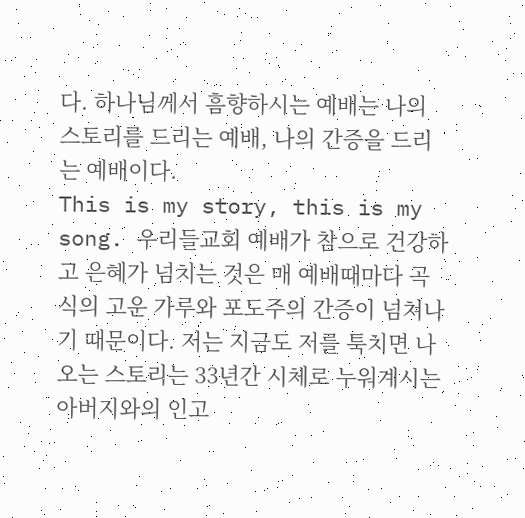다. 하나님께서 흠향하시는 예배는 나의 스토리를 드리는 예배, 나의 간증을 드리는 예배이다.
This is my story, this is my song. 우리들교회 예배가 참으로 건강하고 은혜가 넘치는 것은 매 예배때마다 곡식의 고운 가루와 포도주의 간증이 넘쳐나기 때문이다. 저는 지금도 저를 툭치면 나오는 스토리는 33년간 시체로 누워계시는 아버지와의 인고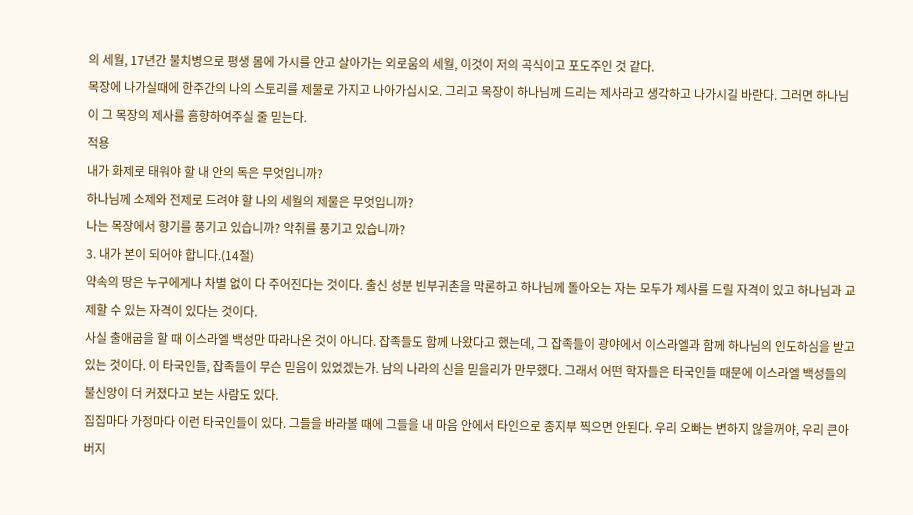의 세월, 17년간 불치병으로 평생 몸에 가시를 안고 살아가는 외로움의 세월, 이것이 저의 곡식이고 포도주인 것 같다.
목장에 나가실때에 한주간의 나의 스토리를 제물로 가지고 나아가십시오. 그리고 목장이 하나님께 드리는 제사라고 생각하고 나가시길 바란다. 그러면 하나님이 그 목장의 제사를 흠향하여주실 줄 믿는다.
적용
내가 화제로 태워야 할 내 안의 독은 무엇입니까?
하나님께 소제와 전제로 드려야 할 나의 세월의 제물은 무엇입니까?
나는 목장에서 향기를 풍기고 있습니까? 악취를 풍기고 있습니까?
3. 내가 본이 되어야 합니다.(14절)
약속의 땅은 누구에게나 차별 없이 다 주어진다는 것이다. 출신 성분 빈부귀촌을 막론하고 하나님께 돌아오는 자는 모두가 제사를 드릴 자격이 있고 하나님과 교제할 수 있는 자격이 있다는 것이다.
사실 출애굽을 할 때 이스라엘 백성만 따라나온 것이 아니다. 잡족들도 함께 나왔다고 했는데, 그 잡족들이 광야에서 이스라엘과 함께 하나님의 인도하심을 받고 있는 것이다. 이 타국인들, 잡족들이 무슨 믿음이 있었겠는가. 남의 나라의 신을 믿을리가 만무했다. 그래서 어떤 학자들은 타국인들 때문에 이스라엘 백성들의 불신앙이 더 커졌다고 보는 사람도 있다.
집집마다 가정마다 이런 타국인들이 있다. 그들을 바라볼 때에 그들을 내 마음 안에서 타인으로 종지부 찍으면 안된다. 우리 오빠는 변하지 않을꺼야, 우리 큰아버지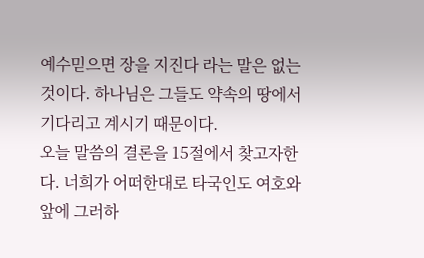예수믿으면 장을 지진다 라는 말은 없는 것이다. 하나님은 그들도 약속의 땅에서 기다리고 계시기 때문이다.
오늘 말씀의 결론을 15절에서 찾고자한다. 너희가 어떠한대로 타국인도 여호와 앞에 그러하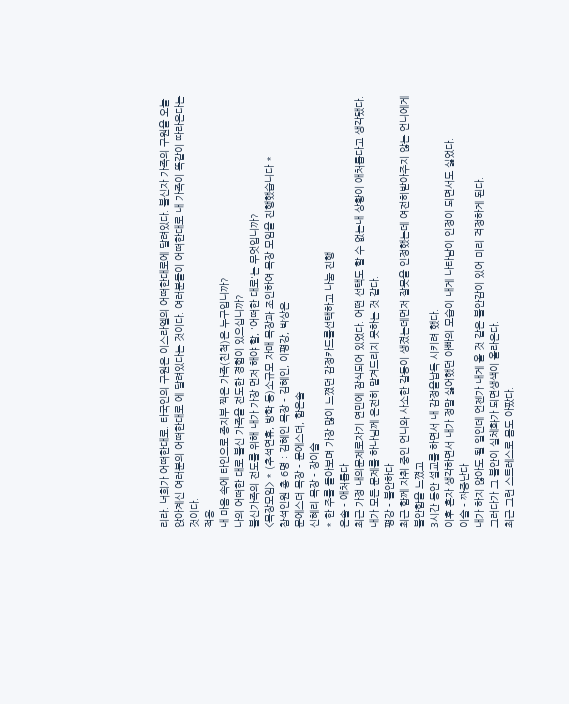리라. 너희가 어떠한대로. 타국인의 구원은 이스라엘의 어떠한대로에 달려있다. 불신자 가족의 구원을 오늘 앉아계신 여러분의 어떠한대로 에 달려있다는 것이다. 여러분들이 어떠한대로 내 가족이 똑같이 따라온다는 것이다.
적용
내 마음 속에 타인으로 종지부 찍은 가족(친척)은 누구입니까?
나의 어떠한 대로 불신 가족을 전도한 경험이 있으십니까?
불신가족의 전도를 위해 내가 가장 먼저 해야 할, '어떠한 대로'는 무엇입니까?
<목장모임> * (추석연휴, 방학 등)소규모 자매 목장과 조인하여 목장 모임을 진행했습니다 *
참석인원 총 6명 : 김혜인 목장 - 김혜인, 이평강, 박상은
문에스더 목장 - 문에스더, 함은솔
신혜리 목장 - 장이슬
* 한 주를 돌아보며 가장 많이 느꼈던 감정카드를선택하고 나눔 진행
은솔 - 애처롭다
최근 가정 내의문제로자기 연민에 잠식되어 있었다. 어떤 선택도 할 수 없는내 상황이 애처롭다고 생각됐다.
내가 모든 문제를 하나님께 온전히 맡겨드리지 못하는 것 같다.
평강 - 불안하다
최근 함께 자취 중인 언니와 사소한 갈등이 생겼는데먼저 잘못을 인정했는데 여전히받아주지 않는 언니에게 불안함을 느꼈고
3시간 동안 설교를 하면서 내 감정을납득 시키려 했다.
이후 혼자 생각하면서 내가 정말 싫어했던 아빠의 모습이 내게 나타남이 인정이 되면서도 싫었다.
이슬 - 짜증난다
내가 하지 않아도 될 일인데 언젠가 내게 올 것 같은 불안감이 있어 미리 걱정하게 된다.
그러다가 그 불안이 실체화가 되면생색이 올라온다.
최근 그런 스트레스로 몸도 아팠다.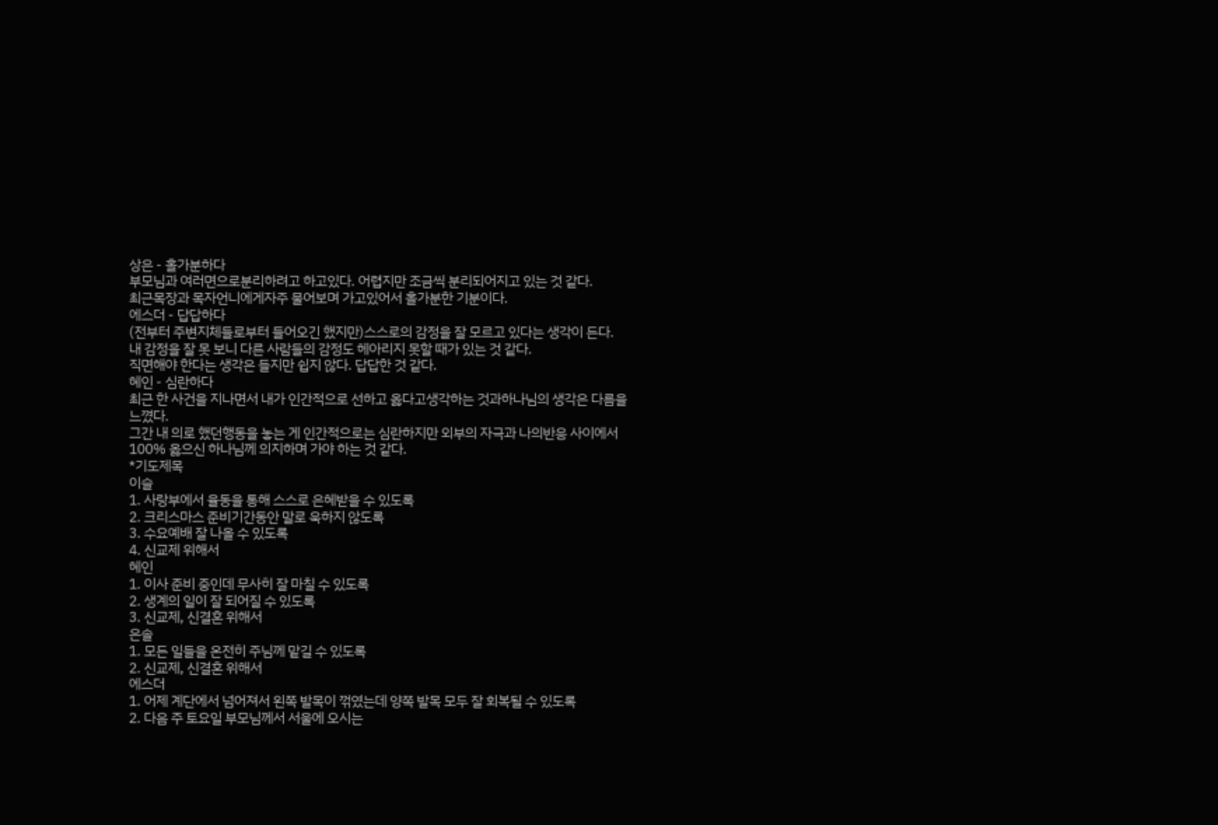상은 - 홀가분하다
부모님과 여러면으로분리하려고 하고있다. 어렵지만 조금씩 분리되어지고 있는 것 같다.
최근목장과 목자언니에게자주 물어보며 가고있어서 홀가분한 기분이다.
에스더 - 답답하다
(전부터 주변지체들로부터 들어오긴 했지만)스스로의 감정을 잘 모르고 있다는 생각이 든다.
내 감정을 잘 못 보니 다른 사람들의 감정도 헤아리지 못할 때가 있는 것 같다.
직면해야 한다는 생각은 들지만 쉽지 않다. 답답한 것 같다.
혜인 - 심란하다
최근 한 사건을 지나면서 내가 인간적으로 선하고 옳다고생각하는 것과하나님의 생각은 다름을 느꼈다.
그간 내 의로 했던행동을 놓는 게 인간적으로는 심란하지만 외부의 자극과 나의반응 사이에서 100% 옳으신 하나님께 의지하며 가야 하는 것 같다.
*기도제목
이슬
1. 사랑부에서 율동을 통해 스스로 은혜받을 수 있도록
2. 크리스마스 준비기간동안 말로 욱하지 않도록
3. 수요예배 잘 나올 수 있도록
4. 신교제 위해서
혜인
1. 이사 준비 중인데 무사히 잘 마칠 수 있도록
2. 생계의 일이 잘 되어질 수 있도록
3. 신교제, 신결혼 위해서
은솔
1. 모든 일들을 온전히 주님께 맡길 수 있도록
2. 신교제, 신결혼 위해서
에스더
1. 어제 계단에서 넘어져서 왼쪽 발목이 꺾였는데 양쪽 발목 모두 잘 회복될 수 있도록
2. 다음 주 토요일 부모님께서 서울에 오시는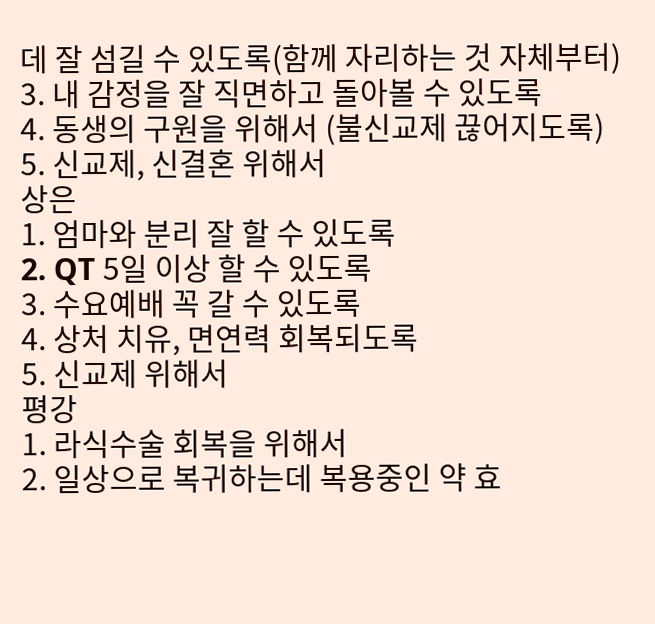데 잘 섬길 수 있도록(함께 자리하는 것 자체부터)
3. 내 감정을 잘 직면하고 돌아볼 수 있도록
4. 동생의 구원을 위해서 (불신교제 끊어지도록)
5. 신교제, 신결혼 위해서
상은
1. 엄마와 분리 잘 할 수 있도록
2. QT 5일 이상 할 수 있도록
3. 수요예배 꼭 갈 수 있도록
4. 상처 치유, 면연력 회복되도록
5. 신교제 위해서
평강
1. 라식수술 회복을 위해서
2. 일상으로 복귀하는데 복용중인 약 효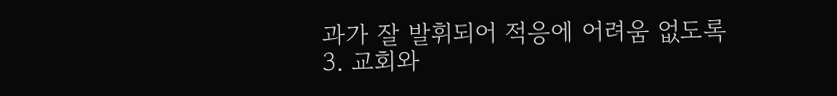과가 잘 발휘되어 적응에 어려움 없도록
3. 교회와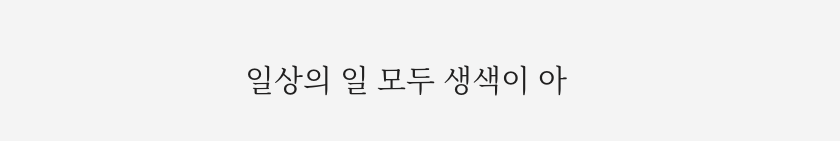일상의 일 모두 생색이 아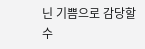닌 기쁨으로 감당할 수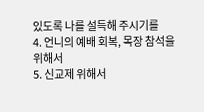있도록 나를 설득해 주시기를
4. 언니의 예배 회복, 목장 참석을 위해서
5. 신교제 위해서